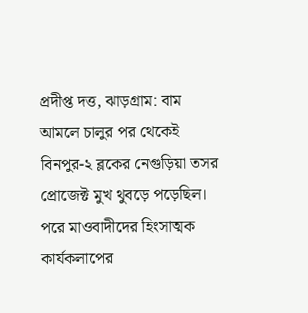প্রদীপ্ত দত্ত, ঝাড়গ্ৰাম: বাম আমলে চালুর পর থেকেই বিনপুর-২ ব্লকের নেগুড়িয়া তসর প্রোজেক্ট মুখ থুবড়ে পড়েছিল। পরে মাওবাদীদের হিংসাত্মক কার্যকলাপের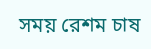সময় রেশম চাষ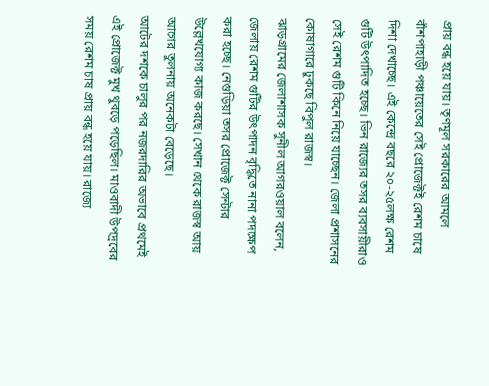প্রায় বন্ধ হয়ে যায়। তৃণমূল সরকারের আমলে বাঁশপাহাড়ী পঞ্চায়েতের সেই প্রোজেক্টই রেশম চাষে দিশা দেখাচ্ছে। এই কেন্দ্রে বছরে ২০-২৫লক্ষ রেশম গুটি উৎপাদিত হচ্ছে। ভিন রাজ্যের তসর ব্যবসায়ীরাও সেই রেশম গুটি কিনে নিয়ে যাচ্ছেন। জেলা প্রশাসনের কোষাগারে ঢুকছে বিপুল রাজস্ব।
ঝাড়গ্রামের জেলাশাসক সুনীল আগরওয়াল বলেন, জেলায় রেশম গুটির উৎপাদন বৃদ্ধিতে নানা পদক্ষেপ করা হচ্ছে। নেগুড়িয়া তসর প্রোজেক্ট সেন্টার উল্লেখযোগ্য কাজ করছে। সেখান থেকে রাজস্ব আয় আগের তুলনায় অনেকটা বেড়েছে।
আটের দশকে চালুর পর নজরদারির অভাবে প্রথমেই এই প্রোজেক্ট মুখ থুবড়ে পড়েছিল। মাওবাদী উপদ্রবের সময় রেশম চাষ প্রায় বন্ধ হয়ে যায়। রাজ্যে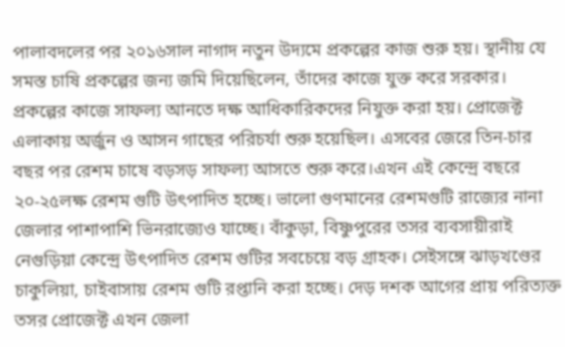পালাবদলের পর ২০১৬সাল নাগাদ নতুন উদ্যমে প্রকল্পের কাজ শুরু হয়। স্থানীয় যে সমস্ত চাষি প্রকল্পের জন্য জমি দিয়েছিলেন, তাঁদের কাজে যুক্ত করে সরকার। প্রকল্পের কাজে সাফল্য আনতে দক্ষ আধিকারিকদের নিযুক্ত করা হয়। প্রোজেক্ট এলাকায় অর্জুন ও আসন গাছের পরিচর্যা শুরু হয়েছিল। এসবের জেরে তিন-চার বছর পর রেশম চাষে বড়সড় সাফল্য আসতে শুরু করে।এখন এই কেন্দ্রে বছরে ২০-২৫লক্ষ রেশম গুটি উৎপাদিত হচ্ছে। ভালো গুণমানের রেশমগুটি রাজ্যের নানা জেলার পাশাপাশি ভিনরাজ্যেও যাচ্ছে। বাঁকুড়া, বিষ্ণুপুরের তসর ব্যবসায়ীরাই নেগুড়িয়া কেন্দ্রে উৎপাদিত রেশম গুটির সবচেয়ে বড় গ্ৰাহক। সেইসঙ্গে ঝাড়খণ্ডের চাকুলিয়া, চাইবাসায় রেশম গুটি রপ্তানি করা হচ্ছে। দেড় দশক আগের প্রায় পরিত্যক্ত তসর প্রোজেক্ট এখন জেলা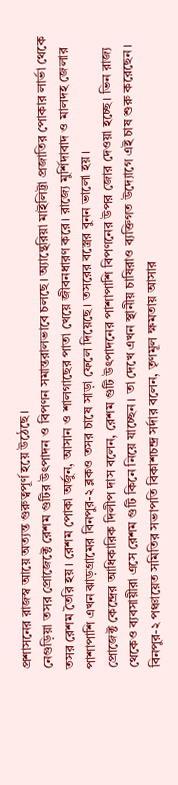প্রশাসনের রাজস্ব আয়ে অত্যন্ত গুরুত্বপূর্ণ হয়ে উঠেছে।
নেগুড়িয়া তসর প্রোজেক্টে রেশম গুটির উৎপাদন ও বিপণন সমান্তরালভাবে চলছে। অ্যান্থেরিয়া মাইলিট্টা প্রজাতির পোকার লার্ভা থেকে তসর রেশম তৈরি হয়। রেশম পোকা অর্জুন, আসান ও শালগাছের পাতা খেয়ে জীবনধারণ করে। রাজ্যে মুর্শিদাবাদ ও মালদহ জেলার পাশাপাশি এখন ঝাড়গ্রামের বিনপুর-২ ব্লকও তসর চাষে সাড়া ফেলে দিয়েছে। তসরের বস্ত্রের বুনন ভালো হয়।
প্রোজেক্ট কেন্দ্রের আধিকারিক দিলীপ দাস বলেন, রেশম গুটি উৎপাদনের পাশাপাশি বিপণনের উপর জোর দেওয়া হচ্ছে। ভিন রাজ্য থেকেও ব্যবসায়ীরা এসে রেশম গুটি কিনে নিয়ে যাচ্ছেন। তা দেখে এখন স্থানীয় চাষিরাও ব্যক্তিগত উদ্যোগে এই চাষ শুরু করেছেন।
বিনপুর-২ পঞ্চায়েত সমিতির সভাপতি বিকাশচন্দ্র সর্দার বলেন, তৃণমূল ক্ষমতায় আসার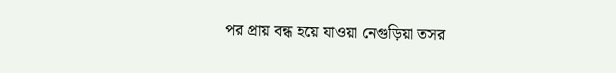পর প্রায় বন্ধ হয়ে যাওয়া নেগুড়িয়া তসর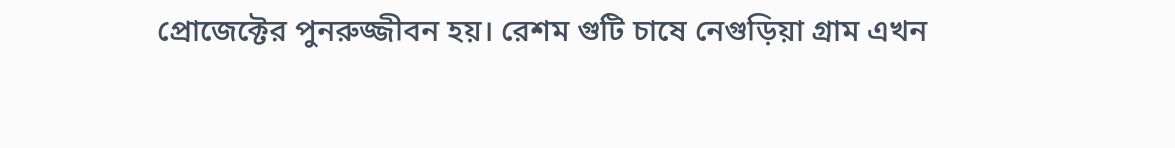প্রোজেক্টের পুনরুজ্জীবন হয়। রেশম গুটি চাষে নেগুড়িয়া গ্ৰাম এখন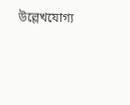উল্লেখযোগ্য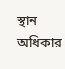স্থান অধিকার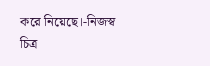করে নিয়েছে।-নিজস্ব চিত্র